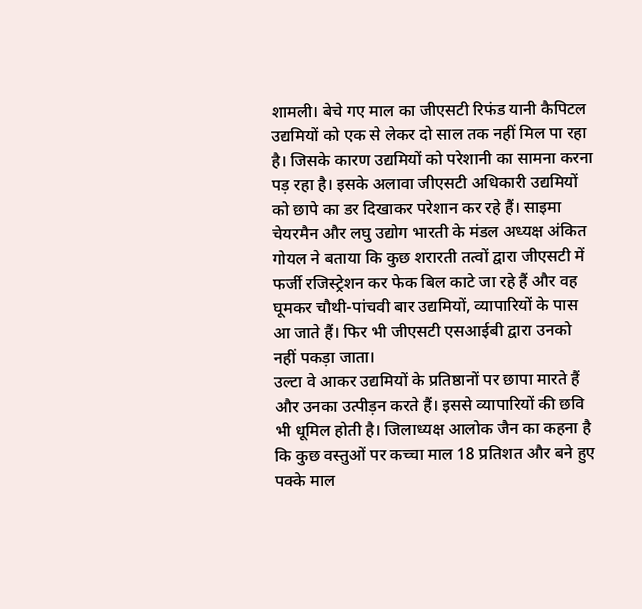शामली। बेचे गए माल का जीएसटी रिफंड यानी कैपिटल उद्यमियों को एक से लेकर दो साल तक नहीं मिल पा रहा है। जिसके कारण उद्यमियों को परेशानी का सामना करना पड़ रहा है। इसके अलावा जीएसटी अधिकारी उद्यमियों को छापे का डर दिखाकर परेशान कर रहे हैं। साइमा चेयरमैन और लघु उद्योग भारती के मंडल अध्यक्ष अंकित गोयल ने बताया कि कुछ शरारती तत्वों द्वारा जीएसटी में फर्जी रजिस्ट्रेशन कर फेक बिल काटे जा रहे हैं और वह घूमकर चौथी-पांचवी बार उद्यमियों, व्यापारियों के पास आ जाते हैं। फिर भी जीएसटी एसआईबी द्वारा उनको नहीं पकड़ा जाता।
उल्टा वे आकर उद्यमियों के प्रतिष्ठानों पर छापा मारते हैं और उनका उत्पीड़न करते हैं। इससे व्यापारियों की छवि भी धूमिल होती है। जिलाध्यक्ष आलोक जैन का कहना है कि कुछ वस्तुओं पर कच्चा माल 18 प्रतिशत और बने हुए पक्के माल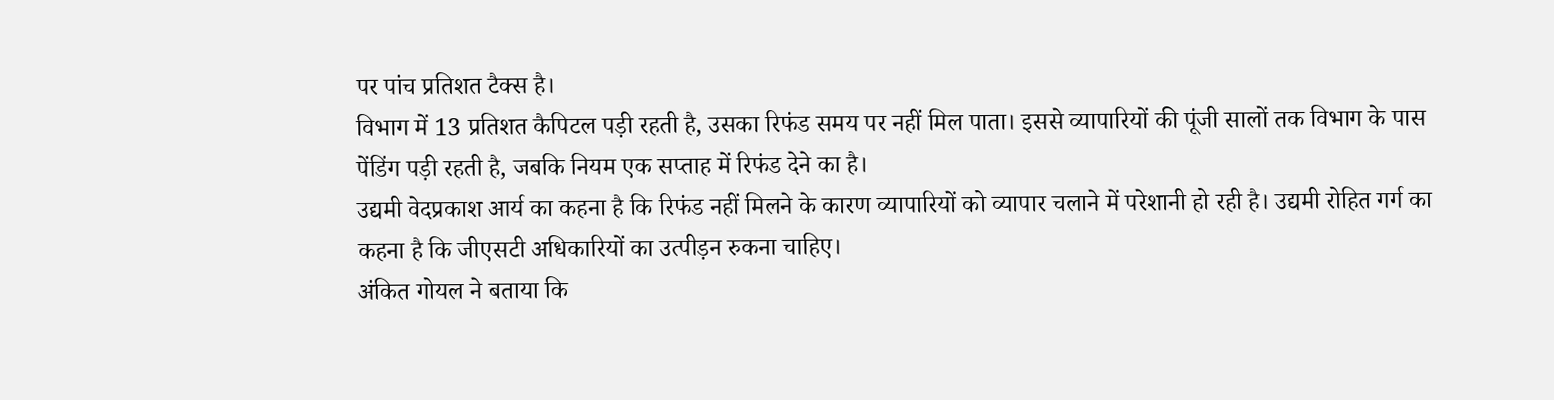पर पांच प्रतिशत टैक्स है।
विभाग में 13 प्रतिशत कैपिटल पड़ी रहती है, उसका रिफंड समय पर नहीं मिल पाता। इससे व्यापारियों की पूंजी सालों तक विभाग के पास पेंडिंग पड़ी रहती है, जबकि नियम एक सप्ताह में रिफंड देने का है।
उद्यमी वेदप्रकाश आर्य का कहना है कि रिफंड नहीं मिलने के कारण व्यापारियों को व्यापार चलाने में परेशानी हो रही है। उद्यमी रोहित गर्ग का कहना है कि जीएसटी अधिकारियों का उत्पीड़न रुकना चाहिए।
अंकित गोयल ने बताया कि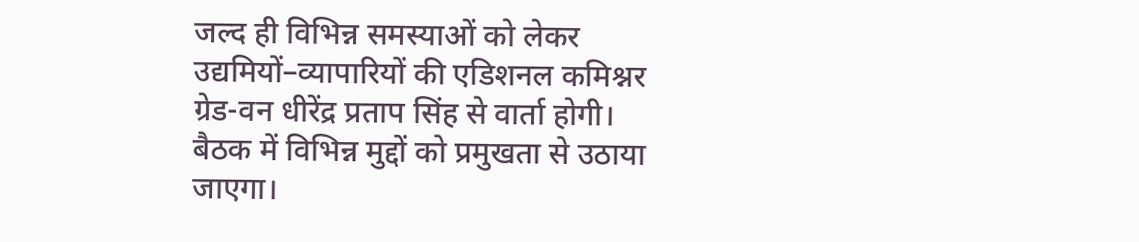जल्द ही विभिन्न समस्याओं को लेकर उद्यमियों–व्यापारियों की एडिशनल कमिश्नर ग्रेड-वन धीरेंद्र प्रताप सिंह से वार्ता होगी। बैठक में विभिन्न मुद्दों को प्रमुखता से उठाया जाएगा।